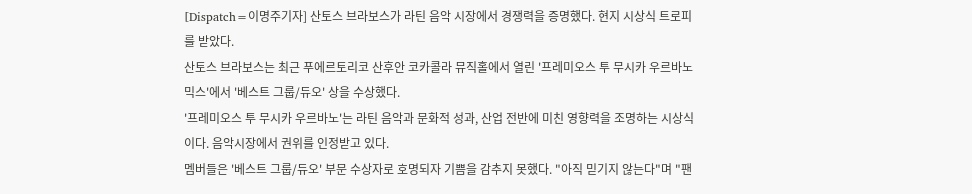[Dispatch=이명주기자] 산토스 브라보스가 라틴 음악 시장에서 경쟁력을 증명했다. 현지 시상식 트로피를 받았다.
산토스 브라보스는 최근 푸에르토리코 산후안 코카콜라 뮤직홀에서 열린 '프레미오스 투 무시카 우르바노 믹스'에서 '베스트 그룹/듀오' 상을 수상했다.
'프레미오스 투 무시카 우르바노'는 라틴 음악과 문화적 성과, 산업 전반에 미친 영향력을 조명하는 시상식이다. 음악시장에서 권위를 인정받고 있다.
멤버들은 '베스트 그룹/듀오' 부문 수상자로 호명되자 기쁨을 감추지 못했다. "아직 믿기지 않는다"며 "팬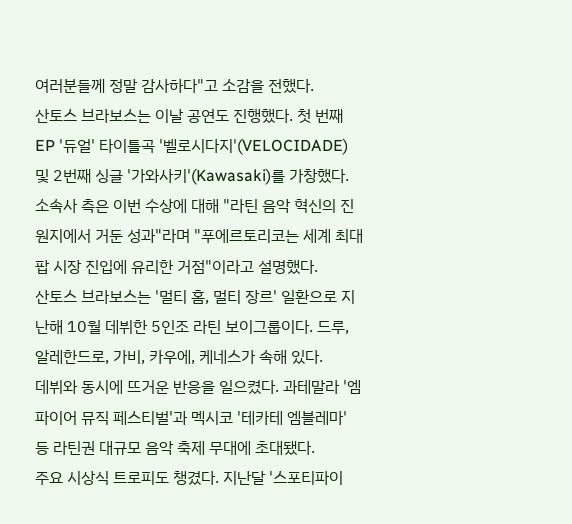여러분들께 정말 감사하다"고 소감을 전했다.
산토스 브라보스는 이날 공연도 진행했다. 첫 번째 EP '듀얼' 타이틀곡 '벨로시다지'(VELOCIDADE) 및 2번째 싱글 '가와사키'(Kawasaki)를 가창했다.
소속사 측은 이번 수상에 대해 "라틴 음악 혁신의 진원지에서 거둔 성과"라며 "푸에르토리코는 세계 최대 팝 시장 진입에 유리한 거점"이라고 설명했다.
산토스 브라보스는 '멀티 홈, 멀티 장르' 일환으로 지난해 10월 데뷔한 5인조 라틴 보이그룹이다. 드루, 알레한드로, 가비, 카우에, 케네스가 속해 있다.
데뷔와 동시에 뜨거운 반응을 일으켰다. 과테말라 '엠파이어 뮤직 페스티벌'과 멕시코 '테카테 엠블레마' 등 라틴권 대규모 음악 축제 무대에 초대됐다.
주요 시상식 트로피도 챙겼다. 지난달 '스포티파이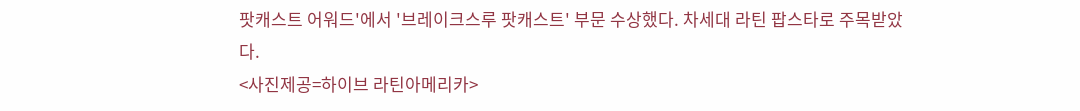팟캐스트 어워드'에서 '브레이크스루 팟캐스트' 부문 수상했다. 차세대 라틴 팝스타로 주목받았다.
<사진제공=하이브 라틴아메리카>